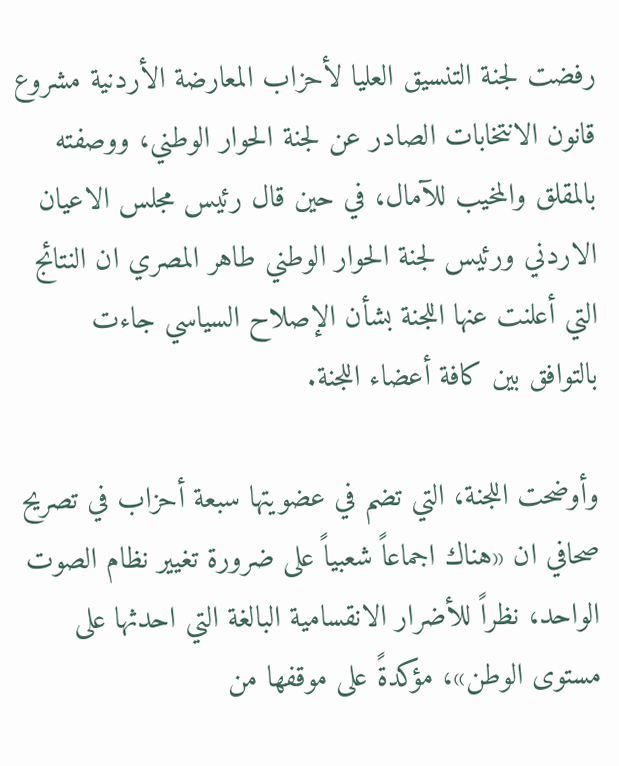رفضت لجنة التنسيق العليا لأحزاب المعارضة الأردنية مشروع قانون الانتخابات الصادر عن لجنة الحوار الوطني، ووصفته بالمقلق والمخيب للآمال، في حين قال رئيس مجلس الاعيان الاردني ورئيس لجنة الحوار الوطني طاهر المصري ان النتائج التي أعلنت عنها اللجنة بشأن الإصلاح السياسي جاءت بالتوافق بين كافة أعضاء اللجنة.

وأوضحت اللجنة، التي تضم في عضويتها سبعة أحزاب في تصريح صحافي ان «هناك اجماعاً شعبياً على ضرورة تغيير نظام الصوت الواحد، نظراً للأضرار الانقسامية البالغة التي احدثها على مستوى الوطن»، مؤكدةً على موقفها من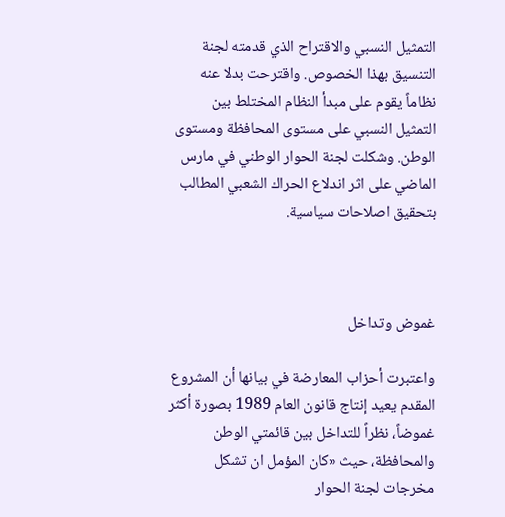التمثيل النسبي والاقتراح الذي قدمته لجنة التنسيق بهذا الخصوص. واقترحت بدلا عنه نظاماً يقوم على مبدأ النظام المختلط بين التمثيل النسبي على مستوى المحافظة ومستوى الوطن. وشكلت لجنة الحوار الوطني في مارس الماضي على اثر اندلاع الحراك الشعبي المطالب بتحقيق اصلاحات سياسية.



غموض وتداخل

واعتبرت أحزاب المعارضة في بيانها أن المشروع المقدم يعيد إنتاج قانون العام 1989 بصورة أكثر غموضاً، نظراً للتداخل بين قائمتي الوطن والمحافظة، حيث «كان المؤمل ان تشكل مخرجات لجنة الحوار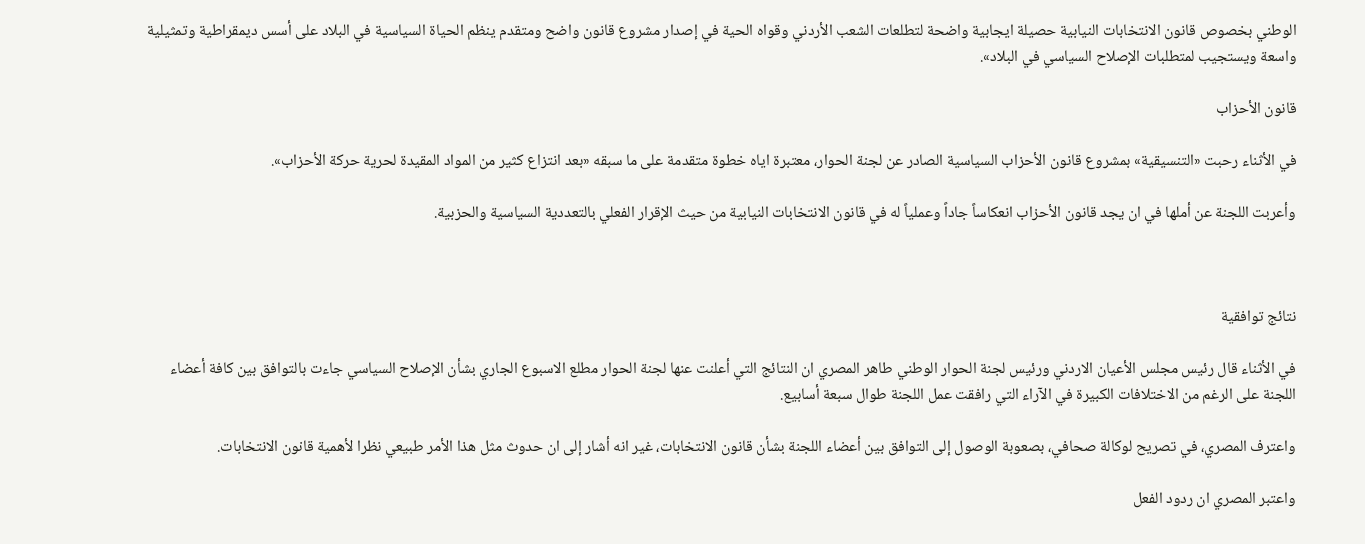الوطني بخصوص قانون الانتخابات النيابية حصيلة ايجابية واضحة لتطلعات الشعب الأردني وقواه الحية في إصدار مشروع قانون واضح ومتقدم ينظم الحياة السياسية في البلاد على أسس ديمقراطية وتمثيلية واسعة ويستجيب لمتطلبات الإصلاح السياسي في البلاد».

قانون الأحزاب

في الأثناء رحبت «التنسيقية» بمشروع قانون الأحزاب السياسية الصادر عن لجنة الحوار، معتبرة اياه خطوة متقدمة على ما سبقه «بعد انتزاع كثير من المواد المقيدة لحرية حركة الأحزاب».

وأعربت اللجنة عن أملها في ان يجد قانون الأحزاب انعكاساً جاداً وعملياً له في قانون الانتخابات النيابية من حيث الإقرار الفعلي بالتعددية السياسية والحزبية.



نتائج توافقية

في الأثناء قال رئيس مجلس الأعيان الاردني ورئيس لجنة الحوار الوطني طاهر المصري ان النتائج التي أعلنت عنها لجنة الحوار مطلع الاسبوع الجاري بشأن الإصلاح السياسي جاءت بالتوافق بين كافة أعضاء اللجنة على الرغم من الاختلافات الكبيرة في الآراء التي رافقت عمل اللجنة طوال سبعة أسابيع.

واعترف المصري، في تصريح لوكالة صحافي، بصعوبة الوصول إلى التوافق بين أعضاء اللجنة بشأن قانون الانتخابات، غير انه أشار إلى ان حدوث مثل هذا الأمر طبيعي نظرا لأهمية قانون الانتخابات.

واعتبر المصري ان ردود الفعل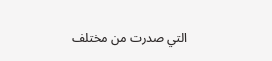التي صدرت من مختلف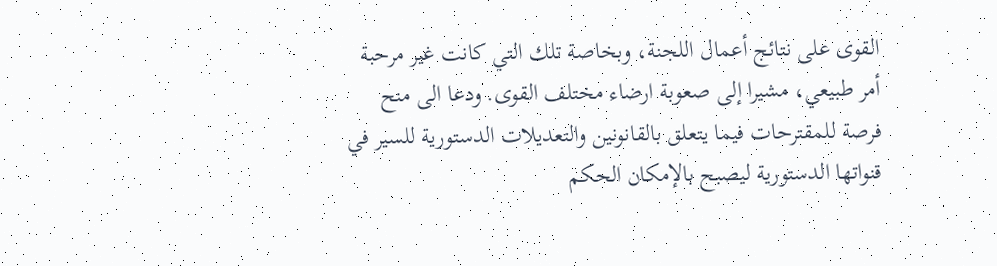القوى على نتائج أعمال اللجنة، وبخاصة تلك التي كانت غير مرحبة أمر طبيعي، مشيرا إلى صعوبة ارضاء مختلف القوى. ودعا الى منح فرصة للمقترحات فيما يتعلق بالقانونين والتعديلات الدستورية للسير في قنواتها الدستورية ليصبح بالإمكان الحكم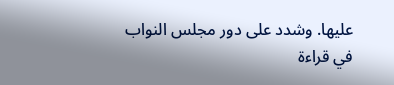عليها. وشدد على دور مجلس النواب في قراءة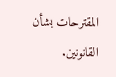المقترحات بشأن القانونين.